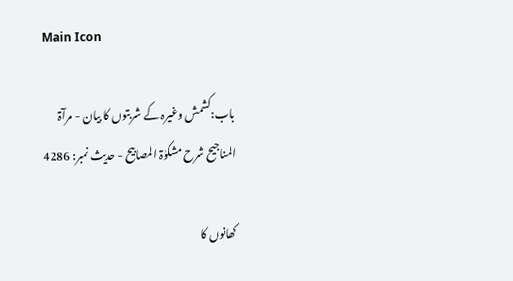Main Icon

باب:کشمش وغیرہ کے شربتوں کا بیان - مرآۃ المناجیح شرح مشکوٰۃ المصابیح - حدیث نمبر: 4286

کھانوں کا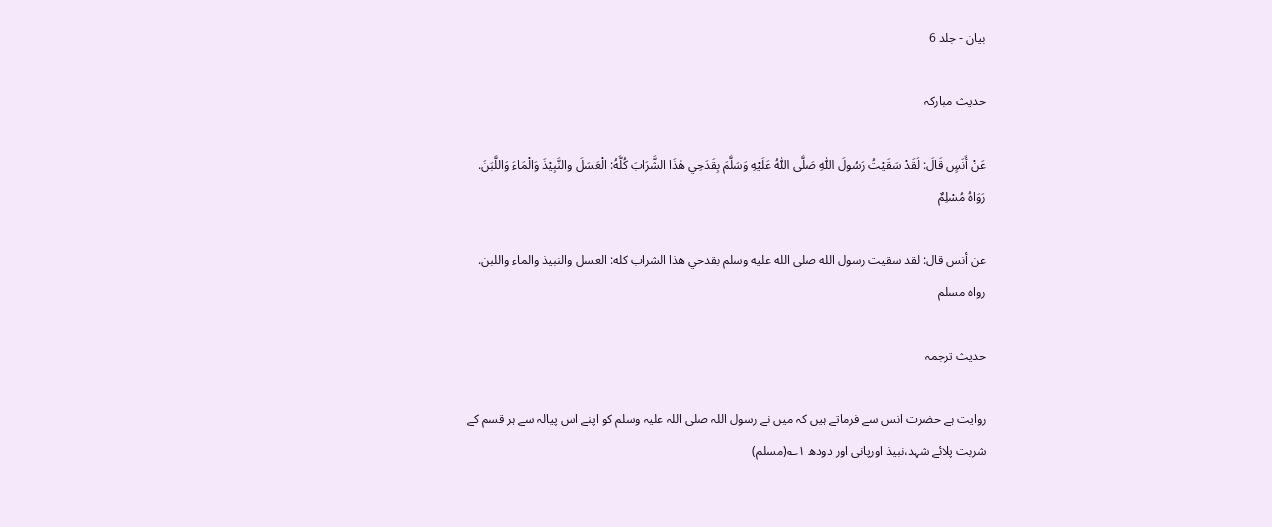بیان - جلد 6

حدیث مبارکہ

عَنْ أَنَسٍ قَالَ: لَقَدْ سَقَيْتُ رَسُولَ اللّٰهِ صَلَّى اللّٰهُ عَلَيْهِ وَسَلَّمَ بِقَدَحِي هٰذَا الشَّرَابَ كُلَّهُ: الْعَسَلَ والنَّبِيْذَ وَالْمَاءَ وَاللَّبَنَ. رَوَاهُ مُسْلِمٌ

عن أنس قال: لقد سقيت رسول الله صلى الله عليه وسلم بقدحي هذا الشراب كله: العسل والنبيذ والماء واللبن. رواه مسلم

حدیث ترجمہ

روایت ہے حضرت انس سے فرماتے ہیں کہ میں نے رسول اللہ صلی اللہ علیہ وسلم کو اپنے اس پیالہ سے ہر قسم کے شربت پلائے شہد،نبیذ اورپانی اور دودھ ۱؎(مسلم)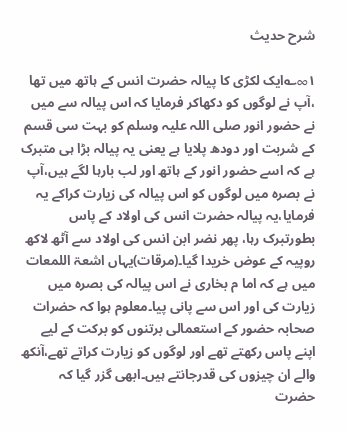شرح حدیث

۱∞؎ایک لکڑی کا پیالہ حضرت انس کے ہاتھ میں تھا ،آپ نے لوگوں کو دکھاکر فرمایا کہ اس پیالہ سے میں نے حضور انور صلی اللہ علیہ وسلم کو بہت سی قسم کے شربت اور دودھ پلایا ہے یعنی یہ پیالہ بڑا ہی متبرک ہے کہ اسے حضور انور کے ہاتھ اور لب بارہا لگے ہیں،آپ نے بصرہ میں لوگوں کو اس پیالہ کی زیارت کراکے یہ فرمایا،یہ پیالہ حضرت انس کی اولاد کے پاس بطورتبرک رہا، پھر نضر ابن انس کی اولاد سے آٹھ لاکھ روپیہ کے عوض خریدا گیا۔(مرقات)یہاں اشعۃ اللمعات میں ہے کہ اما م بخاری نے اس پیالہ کی بصرہ میں زیارت کی اور اس سے پانی پیا۔معلوم ہوا کہ حضرات صحابہ حضور کے استعمالی برتنوں کو برکت کے لیے اپنے پاس رکھتے تھے اور لوگوں کو زیارت کراتے تھے،آنکھ والے ان چیزوں کی قدرجانتے ہیں۔ابھی گزر گیا کہ حضرت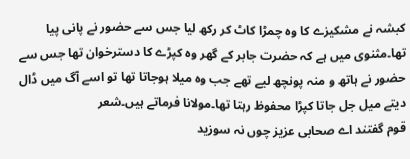کبشہ نے مشکیزے کا وہ چمڑا کاٹ کر رکھ لیا جس سے حضور نے پانی پیا تھا۔مثنوی میں ہے کہ حضرت جابر کے گھر وہ کپڑے کا دسترخوان تھا جس سے حضور نے ہاتھ و منہ پونچھ لیے تھے جب وہ میلا ہوجاتا تھا تو اسے آگ میں ڈال دیتے میل جل جاتا کپڑا محفوظ رہتا تھا۔مولانا فرماتے ہیں۔شعر
قوم گفتند اے صحابی عزیز چوں نہ سوزید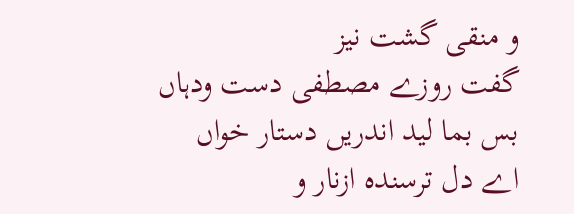و منقی گشت نیز
گفت روزے مصطفی دست ودہاں بس بما لید اندریں دستار خواں
اے دل ترسندہ ازنار و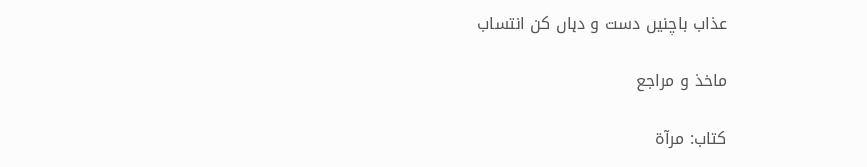عذاب باچنیں دست و دہاں کن انتساب

ماخذ و مراجع

کتاب: مرآۃ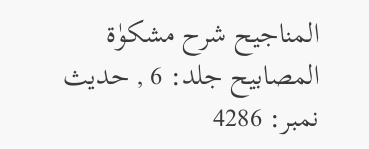المناجیح شرح مشکوٰۃ المصابیح جلد: 6 , حدیث نمبر: 4286